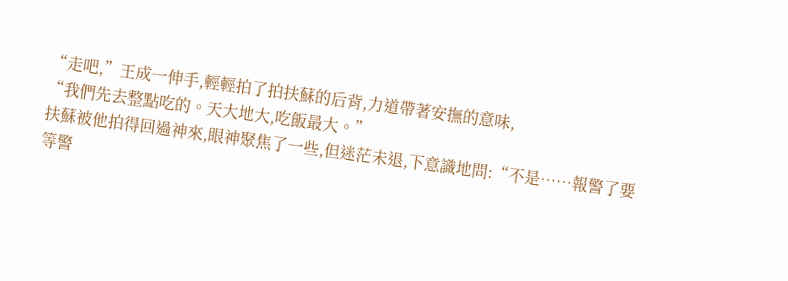“走吧,”王成一伸手,輕輕拍了拍扶蘇的后背,力道帶著安撫的意味,
“我們先去整點吃的。天大地大,吃飯最大。”
扶蘇被他拍得回過神來,眼神聚焦了一些,但迷茫未退,下意識地問:“不是……報警了要等警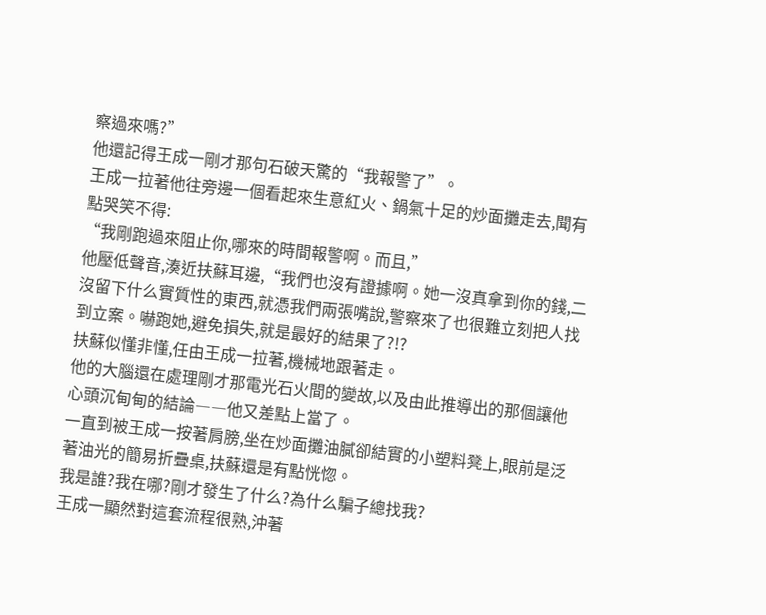察過來嗎?”
他還記得王成一剛才那句石破天驚的“我報警了”。
王成一拉著他往旁邊一個看起來生意紅火、鍋氣十足的炒面攤走去,聞有點哭笑不得:
“我剛跑過來阻止你,哪來的時間報警啊。而且,”
他壓低聲音,湊近扶蘇耳邊,“我們也沒有證據啊。她一沒真拿到你的錢,二沒留下什么實質性的東西,就憑我們兩張嘴說,警察來了也很難立刻把人找到立案。嚇跑她,避免損失,就是最好的結果了?!?
扶蘇似懂非懂,任由王成一拉著,機械地跟著走。
他的大腦還在處理剛才那電光石火間的變故,以及由此推導出的那個讓他心頭沉甸甸的結論――他又差點上當了。
一直到被王成一按著肩膀,坐在炒面攤油膩卻結實的小塑料凳上,眼前是泛著油光的簡易折疊桌,扶蘇還是有點恍惚。
我是誰?我在哪?剛才發生了什么?為什么騙子總找我?
王成一顯然對這套流程很熟,沖著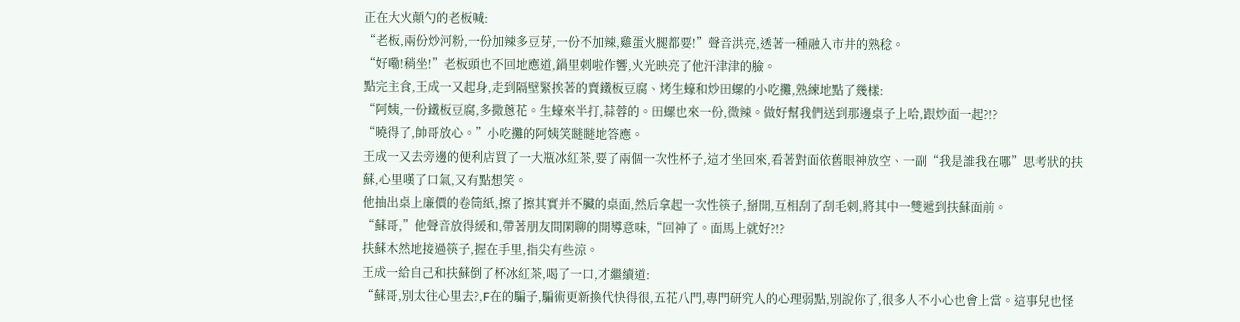正在大火顛勺的老板喊:
“老板,兩份炒河粉,一份加辣多豆芽,一份不加辣,雞蛋火腿都要!”聲音洪亮,透著一種融入市井的熟稔。
“好嘞!稍坐!”老板頭也不回地應道,鍋里刺啦作響,火光映亮了他汗津津的臉。
點完主食,王成一又起身,走到隔壁緊挨著的賣鐵板豆腐、烤生蠔和炒田螺的小吃攤,熟練地點了幾樣:
“阿姨,一份鐵板豆腐,多撒蔥花。生蠔來半打,蒜蓉的。田螺也來一份,微辣。做好幫我們送到那邊桌子上哈,跟炒面一起?!?
“曉得了,帥哥放心。”小吃攤的阿姨笑瞇瞇地答應。
王成一又去旁邊的便利店買了一大瓶冰紅茶,要了兩個一次性杯子,這才坐回來,看著對面依舊眼神放空、一副“我是誰我在哪”思考狀的扶蘇,心里嘆了口氣,又有點想笑。
他抽出桌上廉價的卷筒紙,擦了擦其實并不臟的桌面,然后拿起一次性筷子,掰開,互相刮了刮毛刺,將其中一雙遞到扶蘇面前。
“蘇哥,”他聲音放得緩和,帶著朋友間閑聊的開導意味,“回神了。面馬上就好?!?
扶蘇木然地接過筷子,握在手里,指尖有些涼。
王成一給自己和扶蘇倒了杯冰紅茶,喝了一口,才繼續道:
“蘇哥,別太往心里去?,F在的騙子,騙術更新換代快得很,五花八門,專門研究人的心理弱點,別說你了,很多人不小心也會上當。這事兒也怪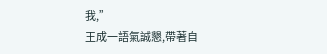我,”
王成一語氣誠懇,帶著自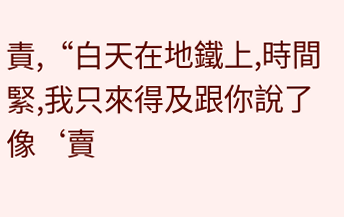責,“白天在地鐵上,時間緊,我只來得及跟你說了像‘賣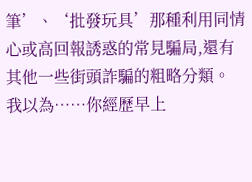筆’、‘批發玩具’那種利用同情心或高回報誘惑的常見騙局,還有其他一些街頭詐騙的粗略分類。
我以為……你經歷早上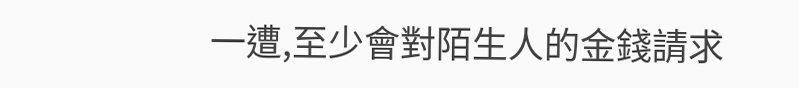一遭,至少會對陌生人的金錢請求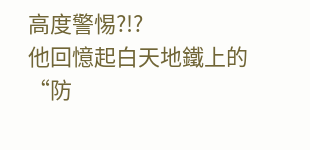高度警惕?!?
他回憶起白天地鐵上的“防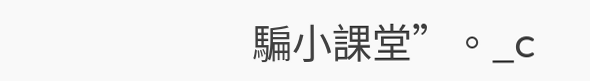騙小課堂”。_c